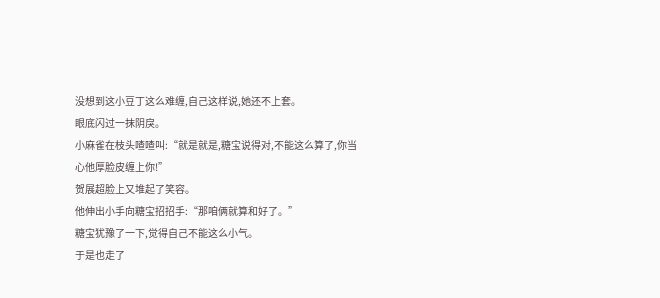没想到这小豆丁这么难缠,自己这样说,她还不上套。
眼底闪过一抹阴戾。
小麻雀在枝头喳喳叫:“就是就是,糖宝说得对,不能这么算了,你当心他厚脸皮缠上你!”
贺展超脸上又堆起了笑容。
他伸出小手向糖宝招招手:“那咱俩就算和好了。”
糖宝犹豫了一下,觉得自己不能这么小气。
于是也走了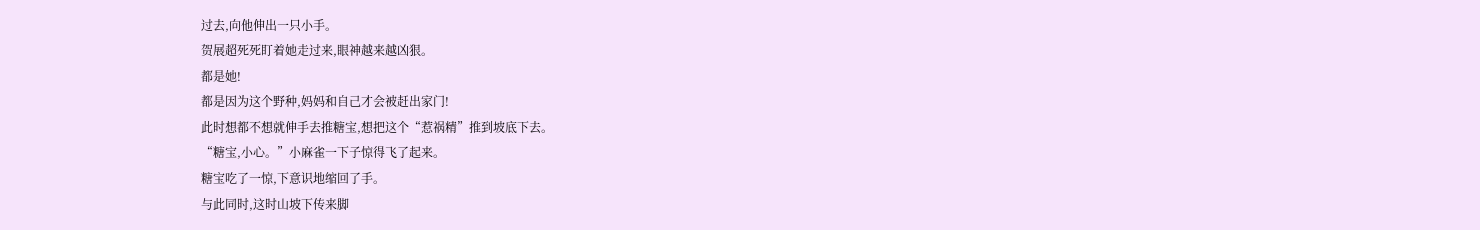过去,向他伸出一只小手。
贺展超死死盯着她走过来,眼神越来越凶狠。
都是她!
都是因为这个野种,妈妈和自己才会被赶出家门!
此时想都不想就伸手去推糖宝,想把这个“惹祸精”推到坡底下去。
“糖宝,小心。”小麻雀一下子惊得飞了起来。
糖宝吃了一惊,下意识地缩回了手。
与此同时,这时山坡下传来脚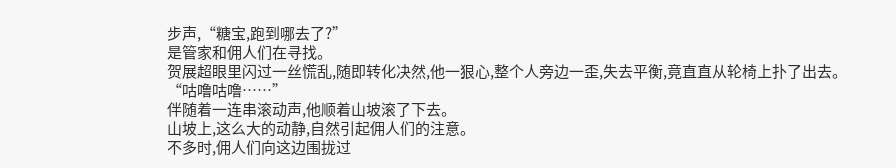步声,“糖宝,跑到哪去了?”
是管家和佣人们在寻找。
贺展超眼里闪过一丝慌乱,随即转化决然,他一狠心,整个人旁边一歪,失去平衡,竟直直从轮椅上扑了出去。
“咕噜咕噜……”
伴随着一连串滚动声,他顺着山坡滚了下去。
山坡上,这么大的动静,自然引起佣人们的注意。
不多时,佣人们向这边围拢过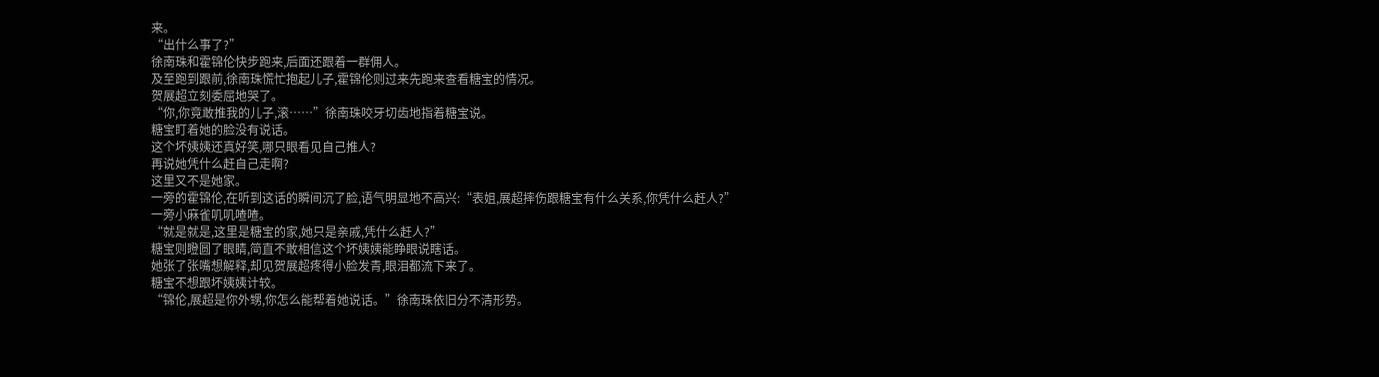来。
“出什么事了?”
徐南珠和霍锦伦快步跑来,后面还跟着一群佣人。
及至跑到跟前,徐南珠慌忙抱起儿子,霍锦伦则过来先跑来查看糖宝的情况。
贺展超立刻委屈地哭了。
“你,你竟敢推我的儿子,滚……”徐南珠咬牙切齿地指着糖宝说。
糖宝盯着她的脸没有说话。
这个坏姨姨还真好笑,哪只眼看见自己推人?
再说她凭什么赶自己走啊?
这里又不是她家。
一旁的霍锦伦,在听到这话的瞬间沉了脸,语气明显地不高兴:“表姐,展超摔伤跟糖宝有什么关系,你凭什么赶人?”
一旁小麻雀叽叽喳喳。
“就是就是,这里是糖宝的家,她只是亲戚,凭什么赶人?”
糖宝则瞪圆了眼睛,简直不敢相信这个坏姨姨能睁眼说瞎话。
她张了张嘴想解释,却见贺展超疼得小脸发青,眼泪都流下来了。
糖宝不想跟坏姨姨计较。
“锦伦,展超是你外甥,你怎么能帮着她说话。”徐南珠依旧分不清形势。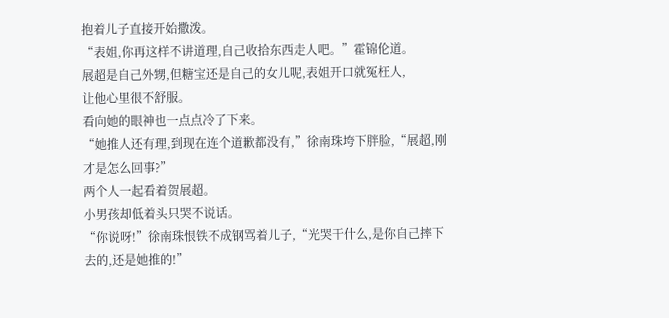抱着儿子直接开始撒泼。
“表姐,你再这样不讲道理,自己收拾东西走人吧。”霍锦伦道。
展超是自己外甥,但糖宝还是自己的女儿呢,表姐开口就冤枉人,
让他心里很不舒服。
看向她的眼神也一点点冷了下来。
“她推人还有理,到现在连个道歉都没有,”徐南珠垮下胖脸,“展超,刚才是怎么回事?”
两个人一起看着贺展超。
小男孩却低着头只哭不说话。
“你说呀!”徐南珠恨铁不成钢骂着儿子,“光哭干什么,是你自己摔下去的,还是她推的!”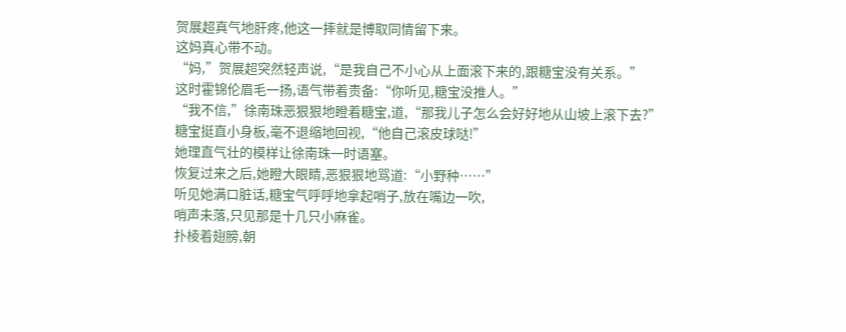贺展超真气地肝疼,他这一摔就是博取同情留下来。
这妈真心带不动。
“妈,”贺展超突然轻声说,“是我自己不小心从上面滚下来的,跟糖宝没有关系。”
这时霍锦伦眉毛一扬,语气带着责备:“你听见,糖宝没推人。”
“我不信,”徐南珠恶狠狠地瞪着糖宝,道,“那我儿子怎么会好好地从山坡上滚下去?”
糖宝挺直小身板,毫不退缩地回视,“他自己滚皮球哒!”
她理直气壮的模样让徐南珠一时语塞。
恢复过来之后,她瞪大眼睛,恶狠狠地骂道:“小野种……”
听见她满口脏话,糖宝气呼呼地拿起哨子,放在嘴边一吹,
哨声未落,只见那是十几只小麻雀。
扑棱着翅膀,朝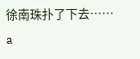徐南珠扑了下去……
a